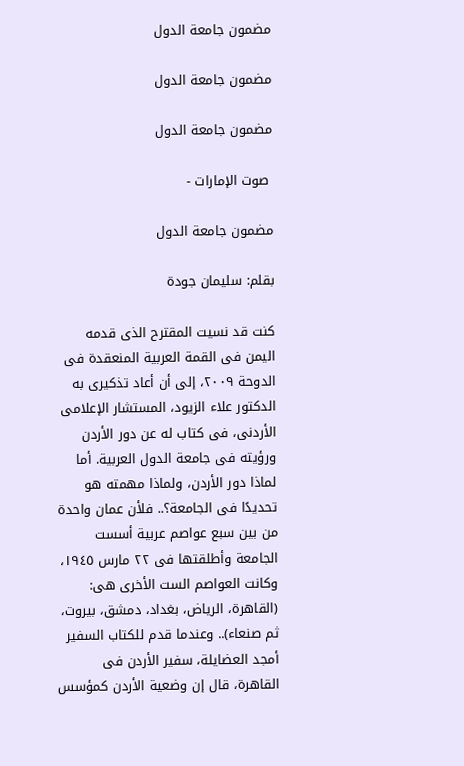مضمون جامعة الدول

مضمون جامعة الدول

مضمون جامعة الدول

 صوت الإمارات -

مضمون جامعة الدول

بقلم: سليمان جودة

كنت قد نسيت المقترح الذى قدمه اليمن فى القمة العربية المنعقدة فى الدوحة ٢٠٠٩، إلى أن أعاد تذكيرى به الدكتور علاء الزيود، المستشار الإعلامى الأردنى، فى كتاب له عن دور الأردن ورؤيته فى جامعة الدول العربية. أما لماذا دور الأردن، ولماذا مهمته هو تحديدًا فى الجامعة؟.. فلأن عمان واحدة من بين سبع عواصم عربية أسست الجامعة وأطلقتها فى ٢٢ مارس ١٩٤٥، وكانت العواصم الست الأخرى هى: (القاهرة، الرياض، بغداد، دمشق، بيروت، ثم صنعاء).. وعندما قدم للكتاب السفير أمجد العضايلة، سفير الأردن فى القاهرة، قال إن وضعية الأردن كمؤسس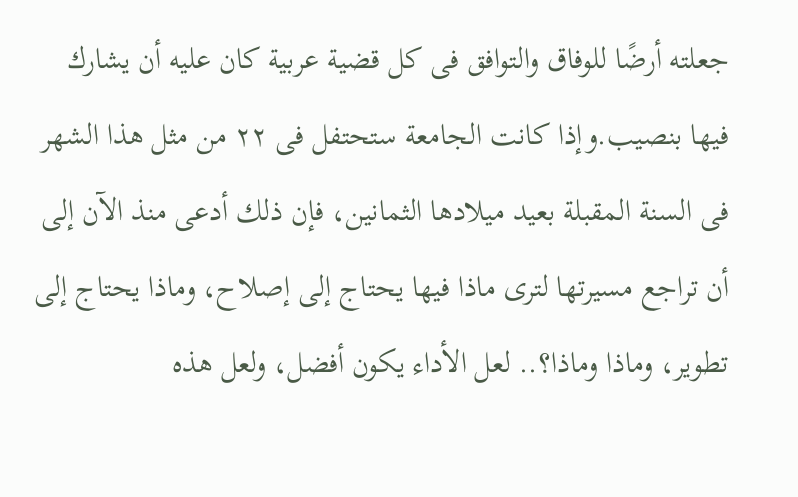جعلته أرضًا للوفاق والتوافق فى كل قضية عربية كان عليه أن يشارك فيها بنصيب.وإذا كانت الجامعة ستحتفل فى ٢٢ من مثل هذا الشهر فى السنة المقبلة بعيد ميلادها الثمانين، فإن ذلك أدعى منذ الآن إلى أن تراجع مسيرتها لترى ماذا فيها يحتاج إلى إصلاح، وماذا يحتاج إلى تطوير، وماذا وماذا؟.. لعل الأداء يكون أفضل، ولعل هذه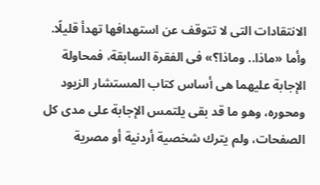الانتقادات التى لا تتوقف عن استهدافها تهدأ قليلًا. وأما «ماذا.. وماذا؟» فى الفقرة السابقة، فمحاولة الإجابة عليهما هى أساس كتاب المستشار الزيود ومحوره، وهو ما قد بقى يلتمس الإجابة على مدى كل الصفحات، ولم يترك شخصية أردنية أو مصرية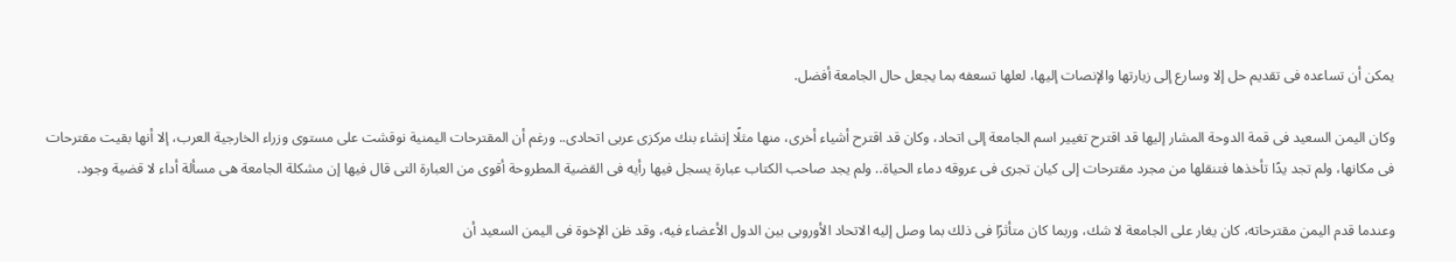يمكن أن تساعده فى تقديم حل إلا وسارع إلى زيارتها والإنصات إليها، لعلها تسعفه بما يجعل حال الجامعة أفضل.

وكان اليمن السعيد فى قمة الدوحة المشار إليها قد اقترح تغيير اسم الجامعة إلى اتحاد، وكان قد اقترح أشياء أخرى، منها مثلًا إنشاء بنك مركزى عربى اتحادى.. ورغم أن المقترحات اليمنية نوقشت على مستوى وزراء الخارجية العرب، إلا أنها بقيت مقترحات فى مكانها، ولم تجد يدًا تأخذها فتنقلها من مجرد مقترحات إلى كيان تجرى فى عروقه دماء الحياة.. ولم يجد صاحب الكتاب عبارة يسجل فيها رأيه فى القضية المطروحة أقوى من العبارة التى قال فيها إن مشكلة الجامعة هى مسألة أداء لا قضية وجود.

وعندما قدم اليمن مقترحاته، كان يغار على الجامعة لا شك، وربما كان متأثرًا فى ذلك بما وصل إليه الاتحاد الأوروبى بين الدول الأعضاء فيه، وقد ظن الإخوة فى اليمن السعيد أن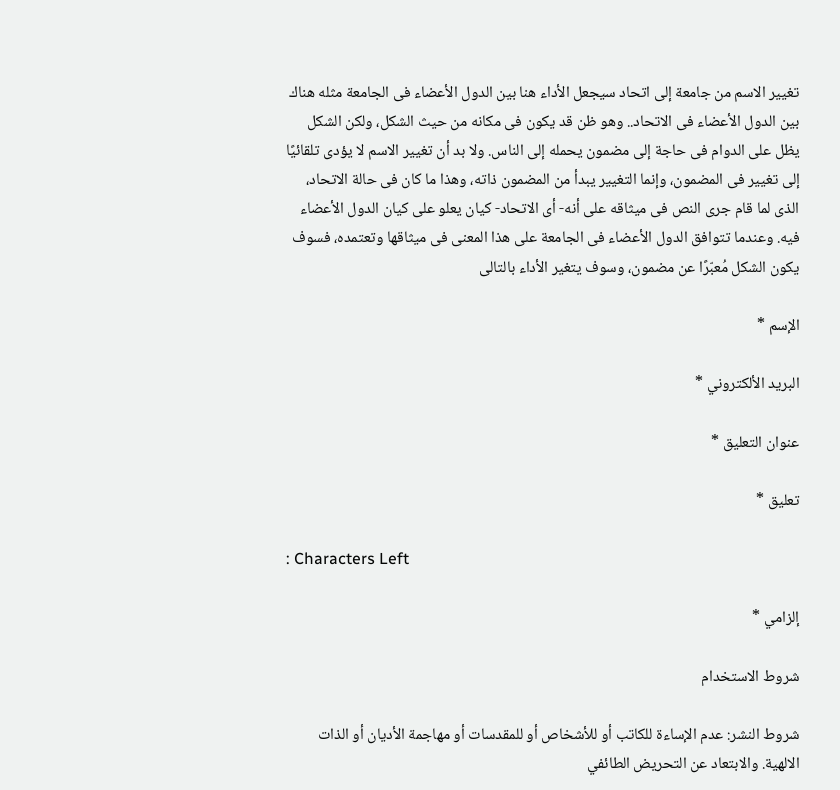تغيير الاسم من جامعة إلى اتحاد سيجعل الأداء هنا بين الدول الأعضاء فى الجامعة مثله هناك بين الدول الأعضاء فى الاتحاد.. وهو ظن قد يكون فى مكانه من حيث الشكل، ولكن الشكل يظل على الدوام فى حاجة إلى مضمون يحمله إلى الناس. ولا بد أن تغيير الاسم لا يؤدى تلقائيًا إلى تغيير فى المضمون، وإنما التغيير يبدأ من المضمون ذاته، وهذا ما كان فى حالة الاتحاد، الذى لما قام جرى النص فى ميثاقه على أنه- أى الاتحاد- كيان يعلو على كيان الدول الأعضاء فيه. وعندما تتوافق الدول الأعضاء فى الجامعة على هذا المعنى فى ميثاقها وتعتمده، فسوف يكون الشكل مُعبّرًا عن مضمون، وسوف يتغير الأداء بالتالى

الإسم *

البريد الألكتروني *

عنوان التعليق *

تعليق *

: Characters Left

إلزامي *

شروط الاستخدام

شروط النشر: عدم الإساءة للكاتب أو للأشخاص أو للمقدسات أو مهاجمة الأديان أو الذات الالهية. والابتعاد عن التحريض الطائفي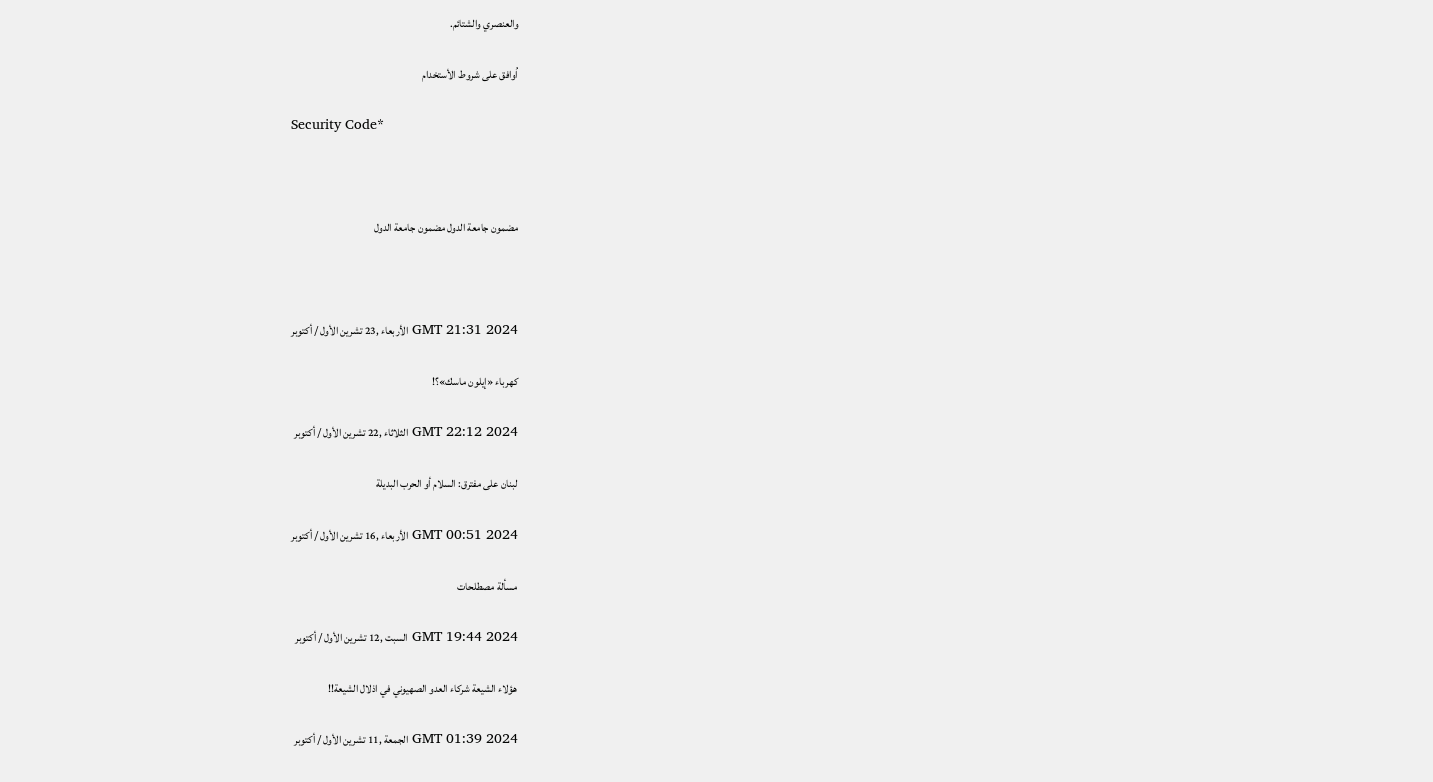والعنصري والشتائم.

اُوافق على شروط الأستخدام

Security Code*



مضمون جامعة الدول مضمون جامعة الدول



GMT 21:31 2024 الأربعاء ,23 تشرين الأول / أكتوبر

كهرباء «إيلون ماسك»؟!

GMT 22:12 2024 الثلاثاء ,22 تشرين الأول / أكتوبر

لبنان على مفترق: السلام أو الحرب البديلة

GMT 00:51 2024 الأربعاء ,16 تشرين الأول / أكتوبر

مسألة مصطلحات

GMT 19:44 2024 السبت ,12 تشرين الأول / أكتوبر

هؤلاء الشيعة شركاء العدو الصهيوني في اذلال الشيعة!!

GMT 01:39 2024 الجمعة ,11 تشرين الأول / أكتوبر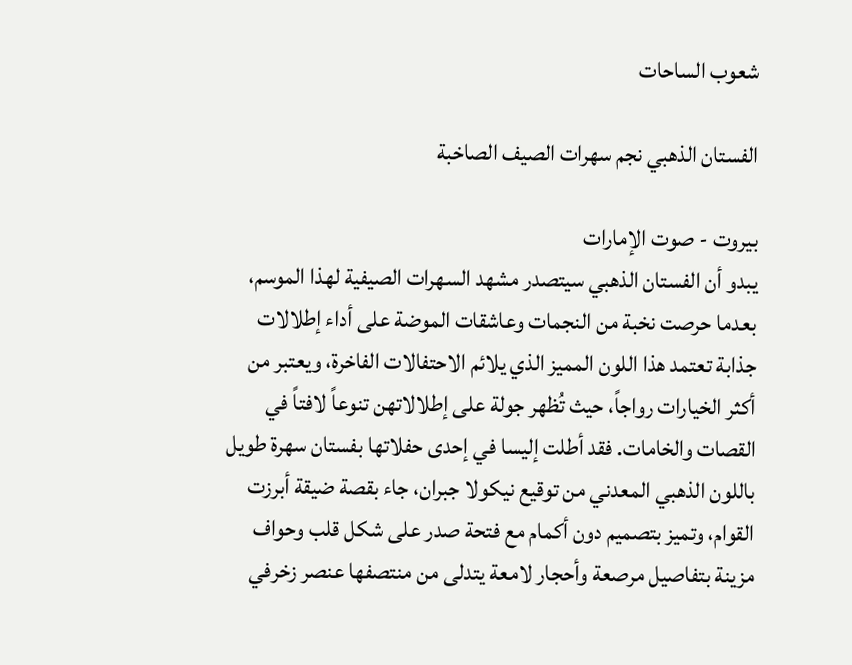شعوب الساحات

الفستان الذهبي نجم سهرات الصيف الصاخبة

بيروت - صوت الإمارات
يبدو أن الفستان الذهبي سيتصدر مشهد السهرات الصيفية لهذا الموسم، بعدما حرصت نخبة من النجمات وعاشقات الموضة على أداء إطلالات جذابة تعتمد هذا اللون المميز الذي يلائم الاحتفالات الفاخرة، ويعتبر من أكثر الخيارات رواجاً، حيث تُظهر جولة على إطلالاتهن تنوعاً لافتاً في القصات والخامات. فقد أطلت إليسا في إحدى حفلاتها بفستان سهرة طويل باللون الذهبي المعدني من توقيع نيكولا جبران، جاء بقصة ضيقة أبرزت القوام، وتميز بتصميم دون أكمام مع فتحة صدر على شكل قلب وحواف مزينة بتفاصيل مرصعة وأحجار لامعة يتدلى من منتصفها عنصر زخرفي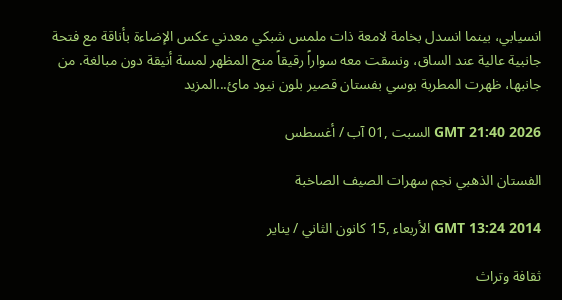انسيابي، بينما انسدل بخامة لامعة ذات ملمس شبكي معدني عكس الإضاءة بأناقة مع فتحة جانبية عالية عند الساق، ونسقت معه سواراً رقيقاً منح المظهر لمسة أنيقة دون مبالغة. من جانبها، ظهرت المطربة بوسي بفستان قصير بلون نيود مائ...المزيد

GMT 21:40 2026 السبت ,01 آب / أغسطس

الفستان الذهبي نجم سهرات الصيف الصاخبة

GMT 13:24 2014 الأربعاء ,15 كانون الثاني / يناير

ثقافة وتراث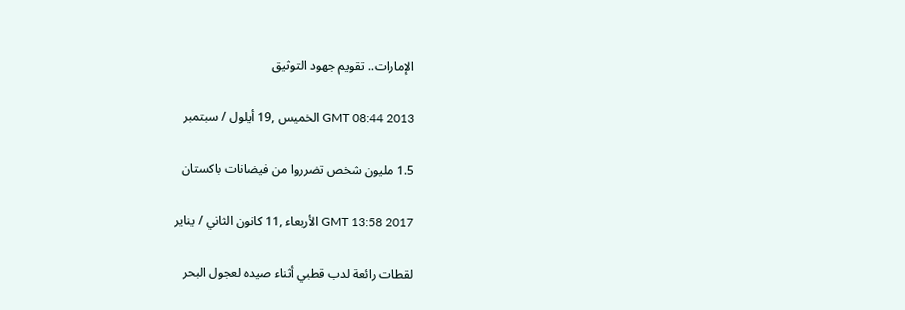الإمارات.. تقويم جهود التوثيق

GMT 08:44 2013 الخميس ,19 أيلول / سبتمبر

1.5 مليون شخص تضرروا من فيضانات باكستان

GMT 13:58 2017 الأربعاء ,11 كانون الثاني / يناير

لقطات رائعة لدب قطبي أثناء صيده لعجول البحر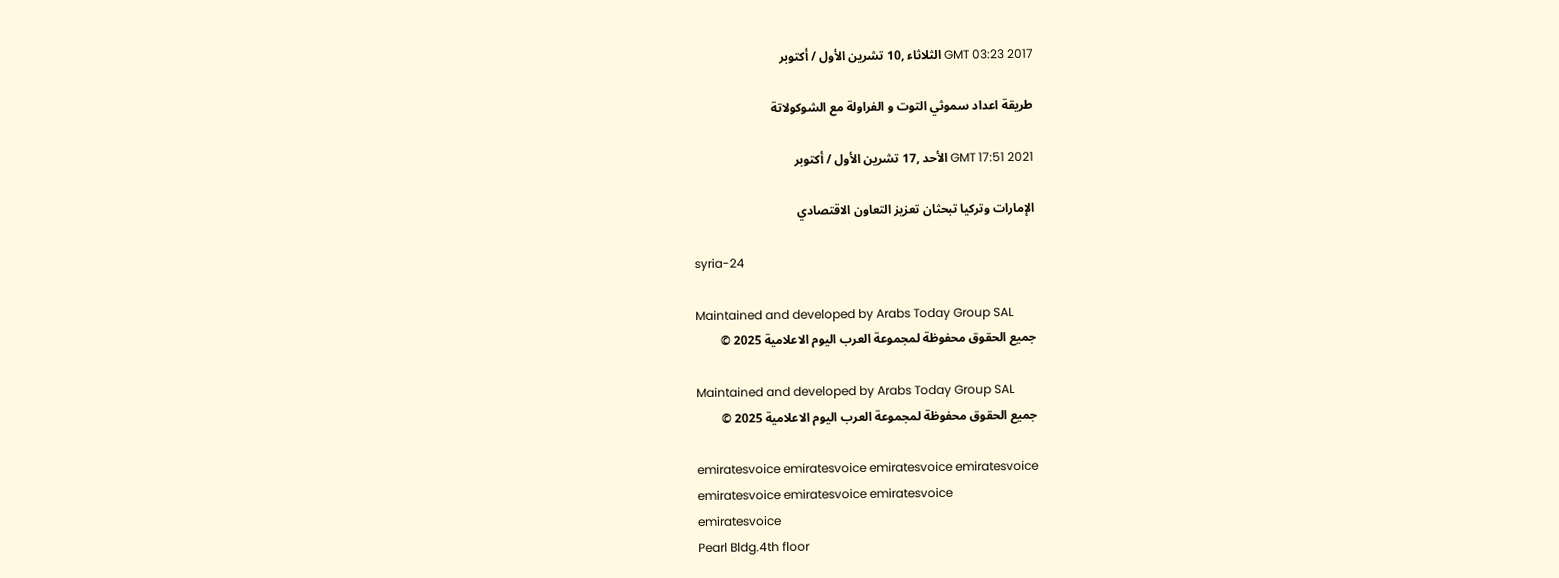GMT 03:23 2017 الثلاثاء ,10 تشرين الأول / أكتوبر

طريقة اعداد سموثي التوت و الفراولة مع الشوكولاتة

GMT 17:51 2021 الأحد ,17 تشرين الأول / أكتوبر

الإمارات وتركيا تبحثان تعزيز التعاون الاقتصادي

syria-24

Maintained and developed by Arabs Today Group SAL
جميع الحقوق محفوظة لمجموعة العرب اليوم الاعلامية 2025 ©

Maintained and developed by Arabs Today Group SAL
جميع الحقوق محفوظة لمجموعة العرب اليوم الاعلامية 2025 ©

emiratesvoice emiratesvoice emiratesvoice emiratesvoice
emiratesvoice emiratesvoice emiratesvoice
emiratesvoice
Pearl Bldg.4th floor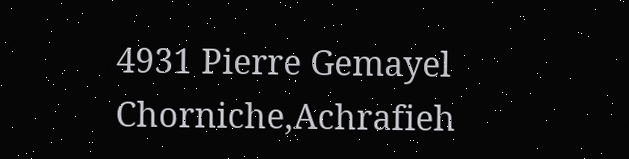4931 Pierre Gemayel Chorniche,Achrafieh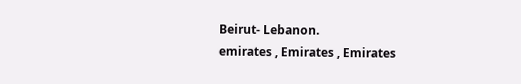Beirut- Lebanon.
emirates , Emirates , Emirates